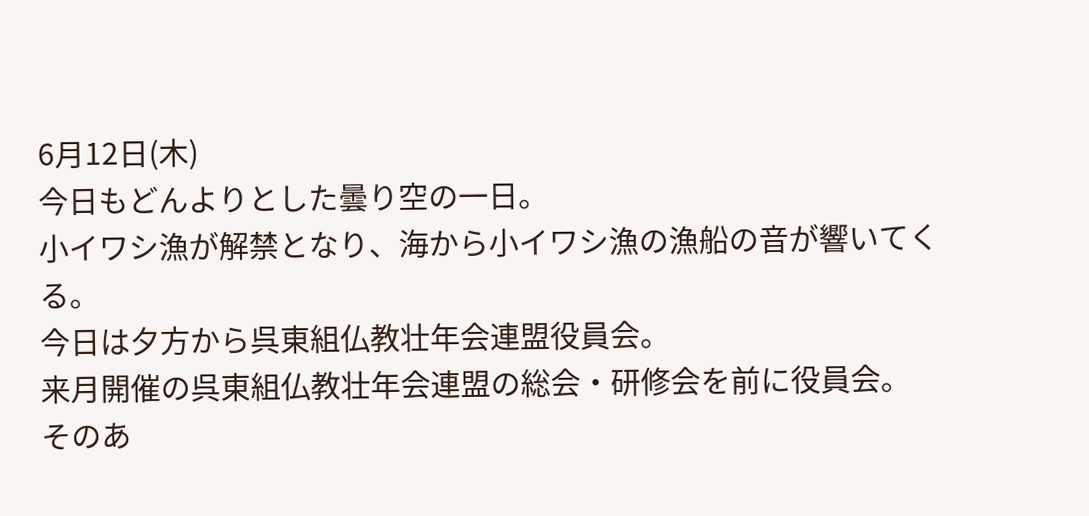6月12日(木)
今日もどんよりとした曇り空の一日。
小イワシ漁が解禁となり、海から小イワシ漁の漁船の音が響いてくる。
今日は夕方から呉東組仏教壮年会連盟役員会。
来月開催の呉東組仏教壮年会連盟の総会・研修会を前に役員会。
そのあ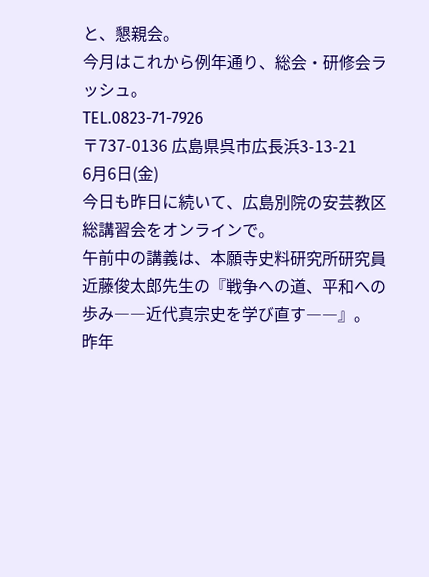と、懇親会。
今月はこれから例年通り、総会・研修会ラッシュ。
TEL.0823-71-7926
〒737-0136 広島県呉市広長浜3-13-21
6月6日(金)
今日も昨日に続いて、広島別院の安芸教区総講習会をオンラインで。
午前中の講義は、本願寺史料研究所研究員 近藤俊太郎先生の『戦争への道、平和への歩み――近代真宗史を学び直す――』。
昨年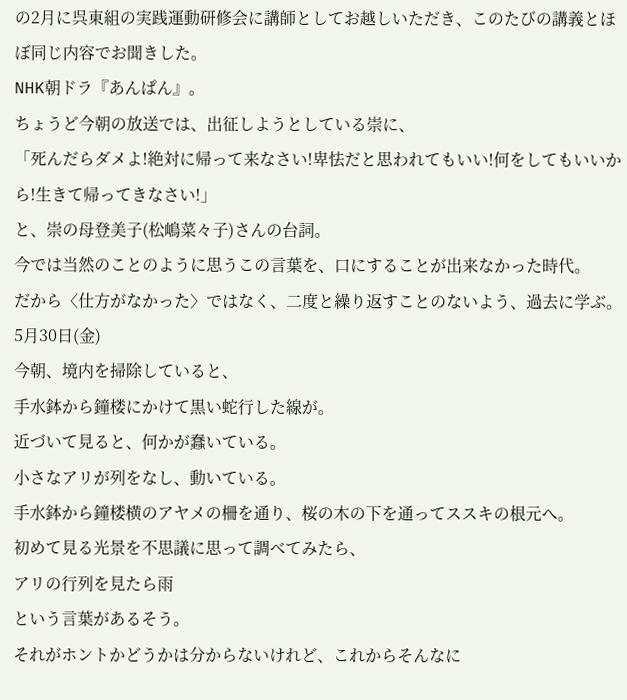の2月に呉東組の実践運動研修会に講師としてお越しいただき、このたびの講義とほぼ同じ内容でお聞きした。
NHK朝ドラ『あんぱん』。
ちょうど今朝の放送では、出征しようとしている崇に、
「死んだらダメよ!絶対に帰って来なさい!卑怯だと思われてもいい!何をしてもいいから!生きて帰ってきなさい!」
と、崇の母登美子(松嶋菜々子)さんの台詞。
今では当然のことのように思うこの言葉を、口にすることが出来なかった時代。
だから〈仕方がなかった〉ではなく、二度と繰り返すことのないよう、過去に学ぶ。
5月30日(金)
今朝、境内を掃除していると、
手水鉢から鐘楼にかけて黒い蛇行した線が。
近づいて見ると、何かが蠢いている。
小さなアリが列をなし、動いている。
手水鉢から鐘楼横のアヤメの柵を通り、桜の木の下を通ってススキの根元へ。
初めて見る光景を不思議に思って調べてみたら、
アリの行列を見たら雨
という言葉があるそう。
それがホントかどうかは分からないけれど、これからそんなに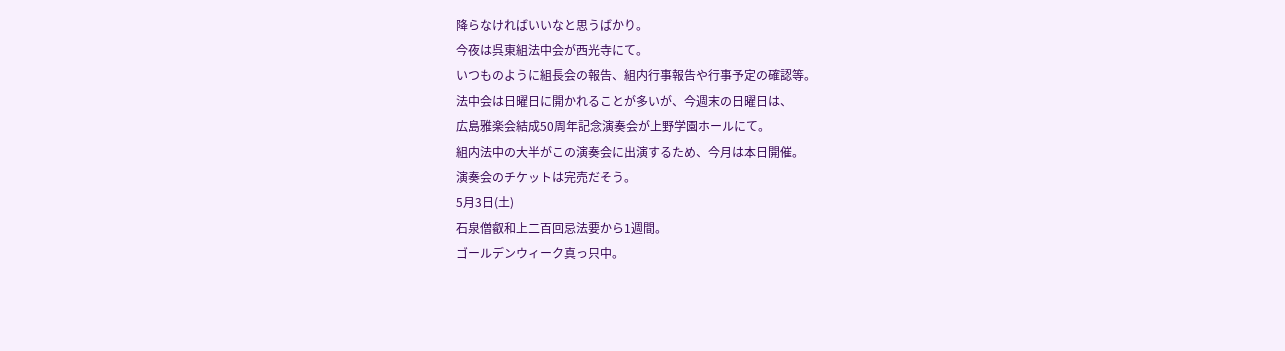降らなければいいなと思うばかり。
今夜は呉東組法中会が西光寺にて。
いつものように組長会の報告、組内行事報告や行事予定の確認等。
法中会は日曜日に開かれることが多いが、今週末の日曜日は、
広島雅楽会結成50周年記念演奏会が上野学園ホールにて。
組内法中の大半がこの演奏会に出演するため、今月は本日開催。
演奏会のチケットは完売だそう。
5月3日(土)
石泉僧叡和上二百回忌法要から1週間。
ゴールデンウィーク真っ只中。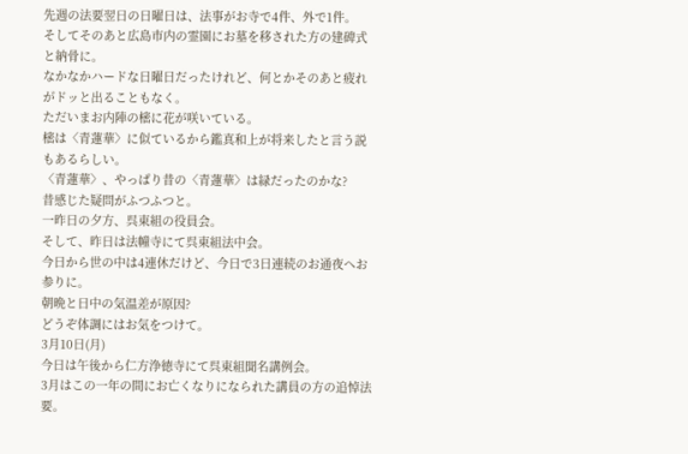先週の法要翌日の日曜日は、法事がお寺で4件、外で1件。
そしてそのあと広島市内の霊園にお墓を移された方の建碑式と納骨に。
なかなかハードな日曜日だったけれど、何とかそのあと疲れがドッと出ることもなく。
ただいまお内陣の樒に花が咲いている。
樒は〈青蓮華〉に似ているから鑑真和上が将来したと言う説もあるらしい。
〈青蓮華〉、やっぱり昔の〈青蓮華〉は緑だったのかな?
昔感じた疑問がふつふつと。
一昨日の夕方、呉東組の役員会。
そして、昨日は法幢寺にて呉東組法中会。
今日から世の中は4連休だけど、今日で3日連続のお通夜へお参りに。
朝晩と日中の気温差が原因?
どうぞ体調にはお気をつけて。
3月10日(月)
今日は午後から仁方浄徳寺にて呉東組聞名講例会。
3月はこの一年の間にお亡くなりになられた講員の方の追悼法要。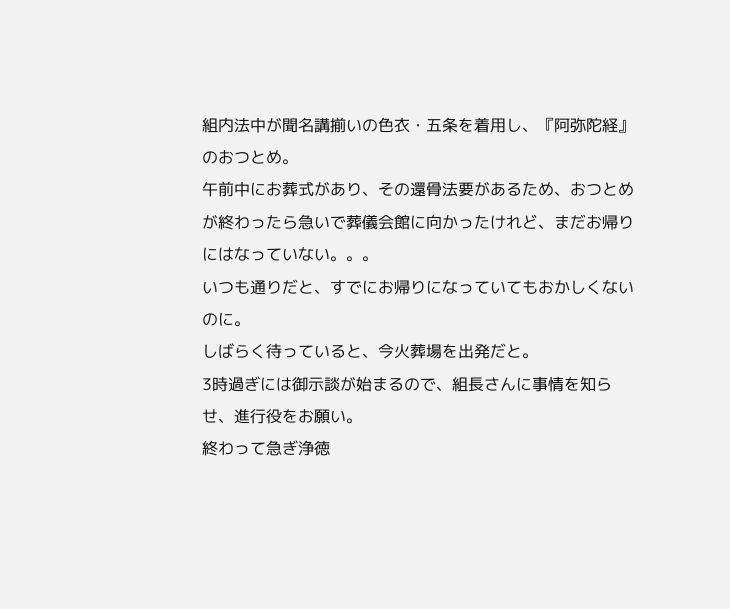組内法中が聞名講揃いの色衣・五条を着用し、『阿弥陀経』のおつとめ。
午前中にお葬式があり、その還骨法要があるため、おつとめが終わったら急いで葬儀会館に向かったけれど、まだお帰りにはなっていない。。。
いつも通りだと、すでにお帰りになっていてもおかしくないのに。
しばらく待っていると、今火葬場を出発だと。
3時過ぎには御示談が始まるので、組長さんに事情を知らせ、進行役をお願い。
終わって急ぎ浄徳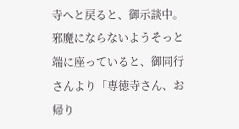寺へと戻ると、御示談中。
邪魔にならないようそっと端に座っていると、御同行さんより「専徳寺さん、お帰り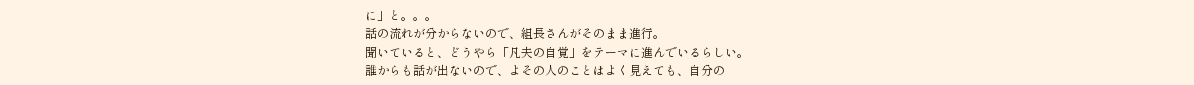に」と。。。
話の流れが分からないので、組長さんがそのまま進行。
聞いていると、どうやら「凡夫の自覚」をテーマに進んでいるらしい。
誰からも話が出ないので、よその人のことはよく見えても、自分の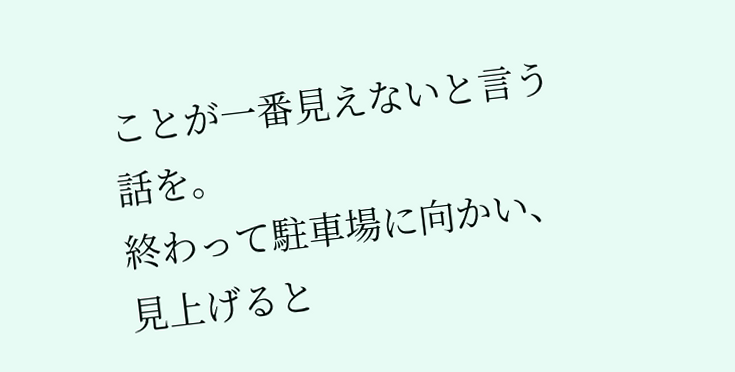ことが一番見えないと言う話を。
終わって駐車場に向かい、見上げると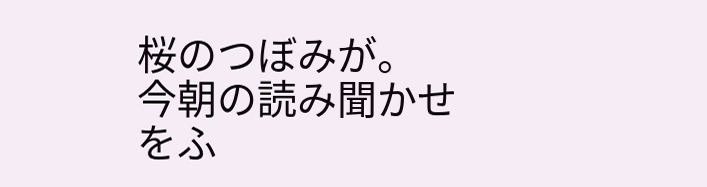桜のつぼみが。
今朝の読み聞かせをふ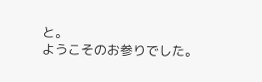と。
ようこそのお参りでした。